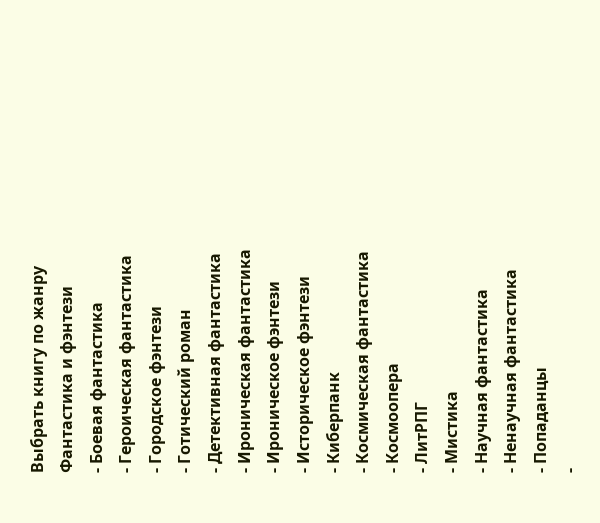Выбрать книгу по жанру
Фантастика и фэнтези
- Боевая фантастика
- Героическая фантастика
- Городское фэнтези
- Готический роман
- Детективная фантастика
- Ироническая фантастика
- Ироническое фэнтези
- Историческое фэнтези
- Киберпанк
- Космическая фантастика
- Космоопера
- ЛитРПГ
- Мистика
- Научная фантастика
- Ненаучная фантастика
- Попаданцы
-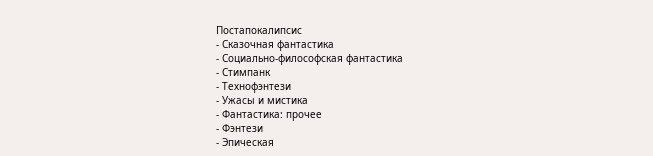Постапокалипсис
- Сказочная фантастика
- Социально-философская фантастика
- Стимпанк
- Технофэнтези
- Ужасы и мистика
- Фантастика: прочее
- Фэнтези
- Эпическая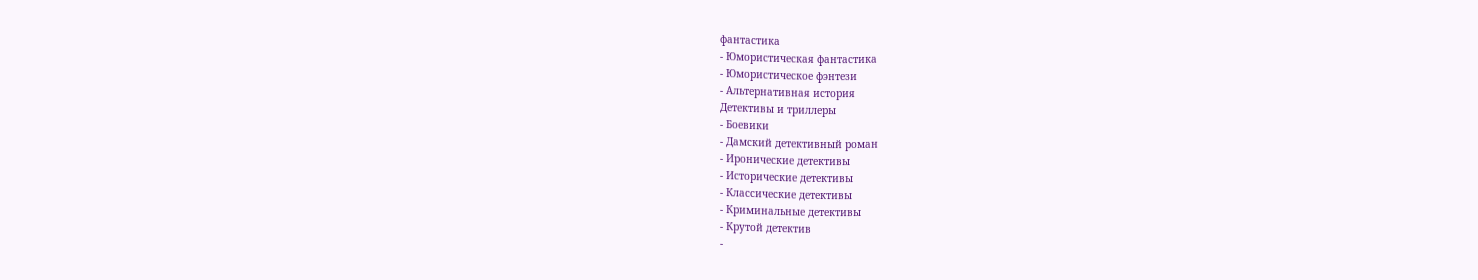фантастика
- Юмористическая фантастика
- Юмористическое фэнтези
- Альтернативная история
Детективы и триллеры
- Боевики
- Дамский детективный роман
- Иронические детективы
- Исторические детективы
- Классические детективы
- Криминальные детективы
- Крутой детектив
-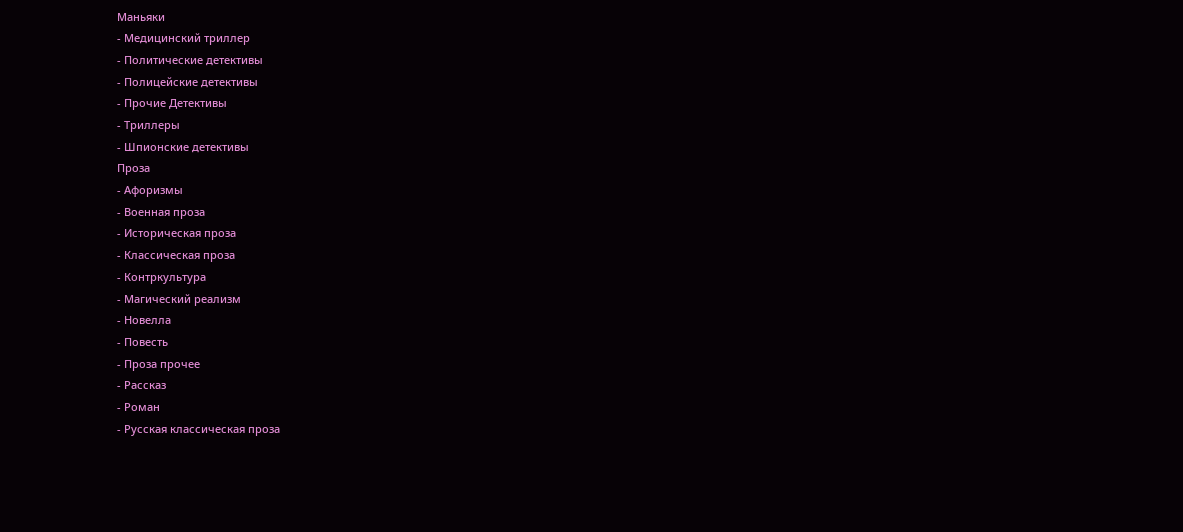Маньяки
- Медицинский триллер
- Политические детективы
- Полицейские детективы
- Прочие Детективы
- Триллеры
- Шпионские детективы
Проза
- Афоризмы
- Военная проза
- Историческая проза
- Классическая проза
- Контркультура
- Магический реализм
- Новелла
- Повесть
- Проза прочее
- Рассказ
- Роман
- Русская классическая проза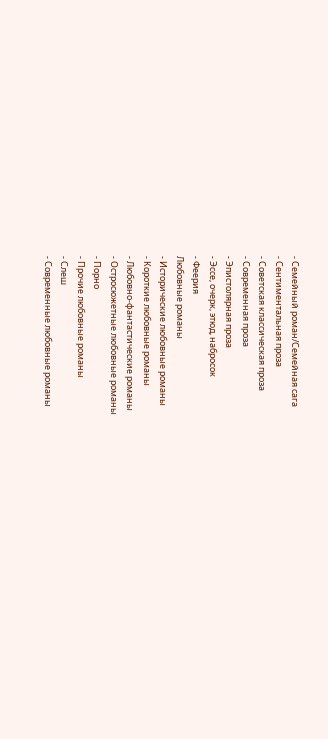- Семейный роман/Семейная сага
- Сентиментальная проза
- Советская классическая проза
- Современная проза
- Эпистолярная проза
- Эссе, очерк, этюд, набросок
- Феерия
Любовные романы
- Исторические любовные романы
- Короткие любовные романы
- Любовно-фантастические романы
- Остросюжетные любовные романы
- Порно
- Прочие любовные романы
- Слеш
- Современные любовные романы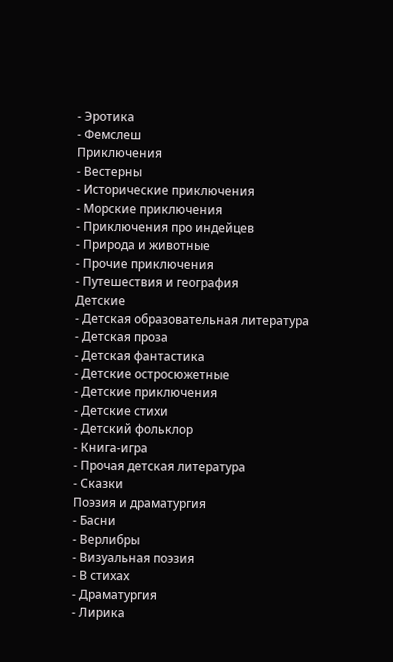- Эротика
- Фемслеш
Приключения
- Вестерны
- Исторические приключения
- Морские приключения
- Приключения про индейцев
- Природа и животные
- Прочие приключения
- Путешествия и география
Детские
- Детская образовательная литература
- Детская проза
- Детская фантастика
- Детские остросюжетные
- Детские приключения
- Детские стихи
- Детский фольклор
- Книга-игра
- Прочая детская литература
- Сказки
Поэзия и драматургия
- Басни
- Верлибры
- Визуальная поэзия
- В стихах
- Драматургия
- Лирика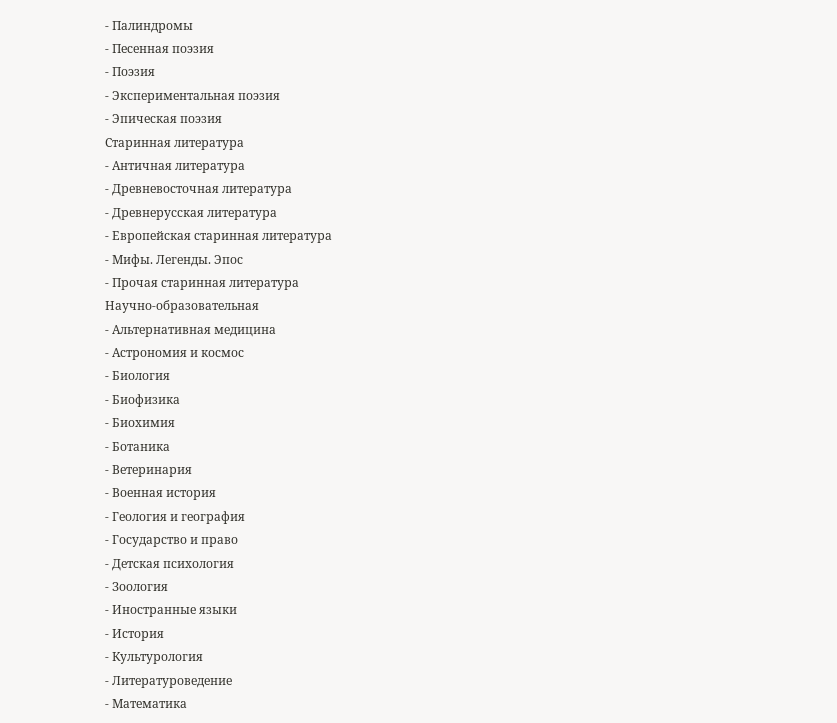- Палиндромы
- Песенная поэзия
- Поэзия
- Экспериментальная поэзия
- Эпическая поэзия
Старинная литература
- Античная литература
- Древневосточная литература
- Древнерусская литература
- Европейская старинная литература
- Мифы. Легенды. Эпос
- Прочая старинная литература
Научно-образовательная
- Альтернативная медицина
- Астрономия и космос
- Биология
- Биофизика
- Биохимия
- Ботаника
- Ветеринария
- Военная история
- Геология и география
- Государство и право
- Детская психология
- Зоология
- Иностранные языки
- История
- Культурология
- Литературоведение
- Математика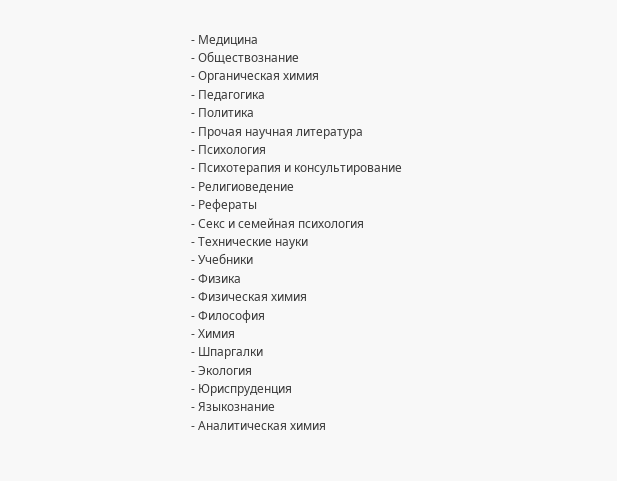- Медицина
- Обществознание
- Органическая химия
- Педагогика
- Политика
- Прочая научная литература
- Психология
- Психотерапия и консультирование
- Религиоведение
- Рефераты
- Секс и семейная психология
- Технические науки
- Учебники
- Физика
- Физическая химия
- Философия
- Химия
- Шпаргалки
- Экология
- Юриспруденция
- Языкознание
- Аналитическая химия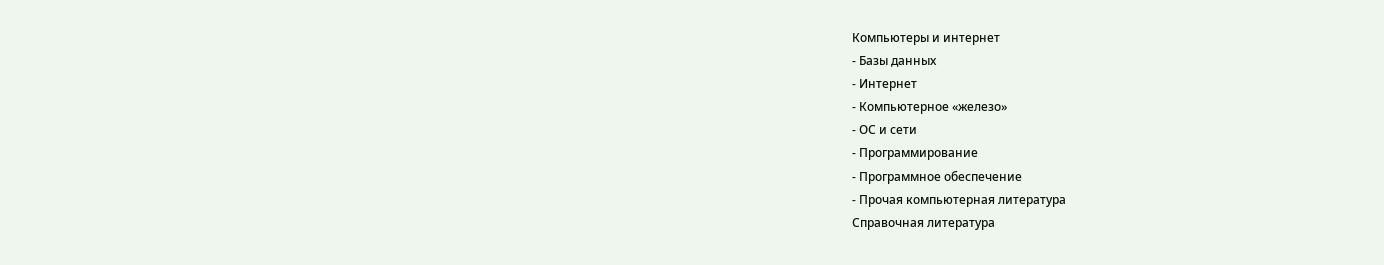Компьютеры и интернет
- Базы данных
- Интернет
- Компьютерное «железо»
- ОС и сети
- Программирование
- Программное обеспечение
- Прочая компьютерная литература
Справочная литература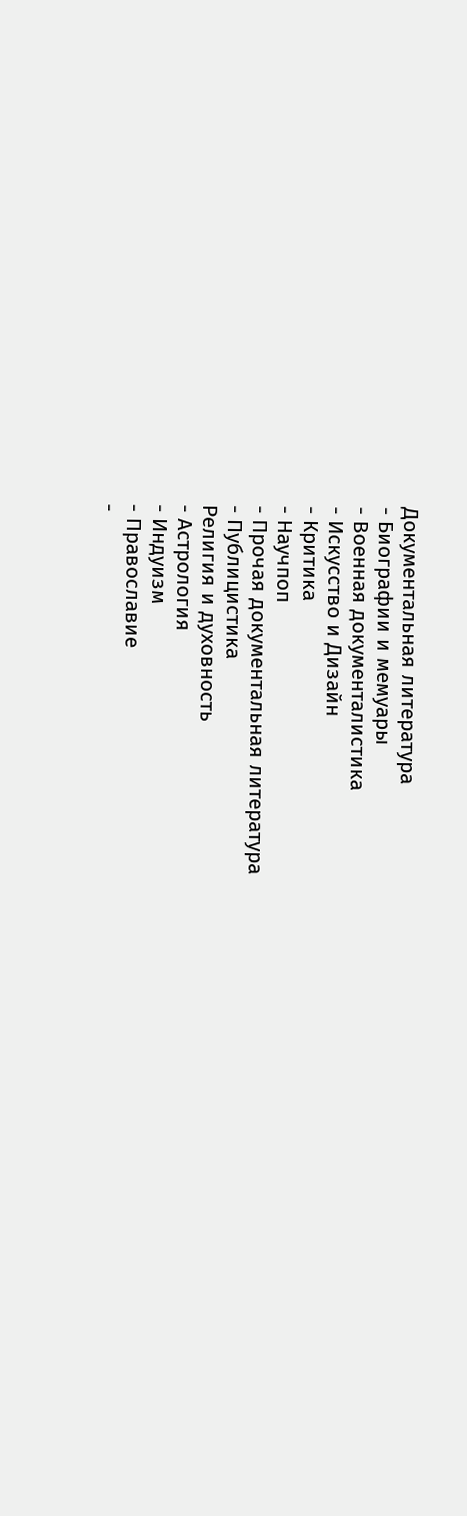Документальная литература
- Биографии и мемуары
- Военная документалистика
- Искусство и Дизайн
- Критика
- Научпоп
- Прочая документальная литература
- Публицистика
Религия и духовность
- Астрология
- Индуизм
- Православие
-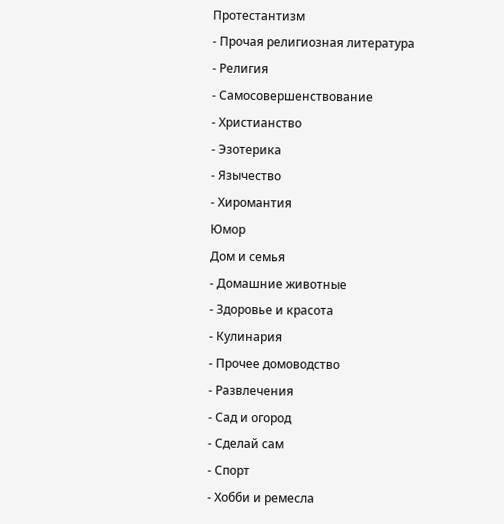Протестантизм
- Прочая религиозная литература
- Религия
- Самосовершенствование
- Христианство
- Эзотерика
- Язычество
- Хиромантия
Юмор
Дом и семья
- Домашние животные
- Здоровье и красота
- Кулинария
- Прочее домоводство
- Развлечения
- Сад и огород
- Сделай сам
- Спорт
- Хобби и ремесла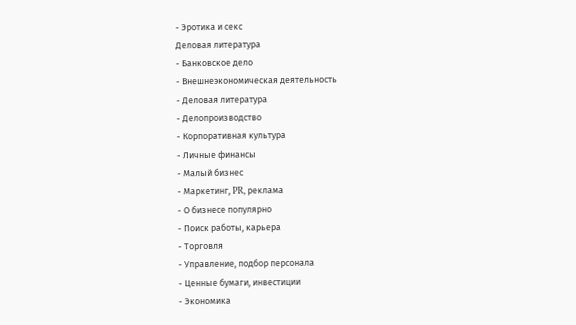- Эротика и секс
Деловая литература
- Банковское дело
- Внешнеэкономическая деятельность
- Деловая литература
- Делопроизводство
- Корпоративная культура
- Личные финансы
- Малый бизнес
- Маркетинг, PR, реклама
- О бизнесе популярно
- Поиск работы, карьера
- Торговля
- Управление, подбор персонала
- Ценные бумаги, инвестиции
- Экономика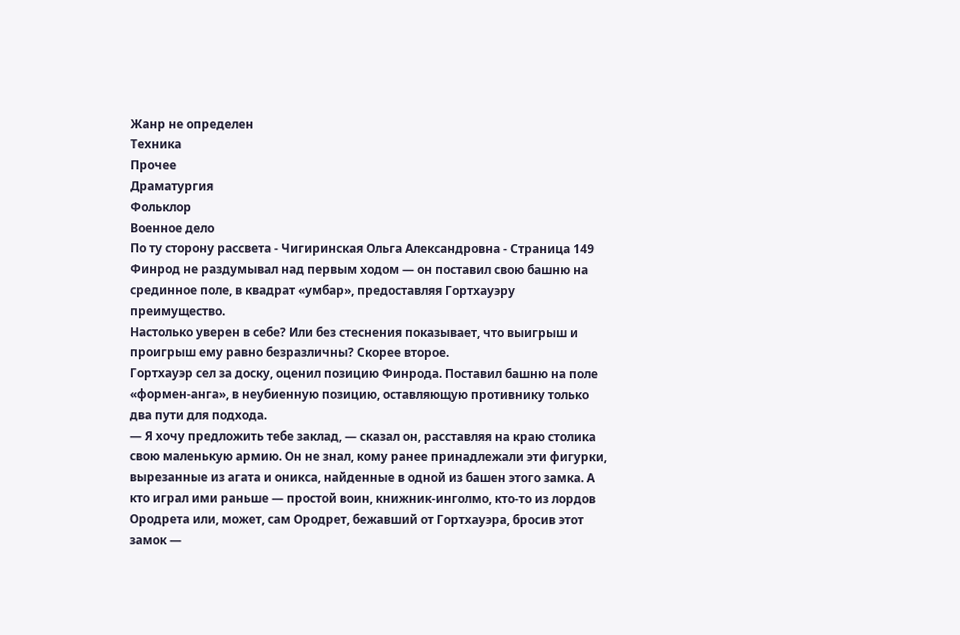Жанр не определен
Техника
Прочее
Драматургия
Фольклор
Военное дело
По ту сторону рассвета - Чигиринская Ольга Александровна - Страница 149
Финрод не раздумывал над первым ходом — он поставил свою башню на срединное поле, в квадрат «умбар», предоставляя Гортхауэру преимущество.
Настолько уверен в себе? Или без стеснения показывает, что выигрыш и проигрыш ему равно безразличны? Скорее второе.
Гортхауэр сел за доску, оценил позицию Финрода. Поставил башню на поле «формен-анга», в неубиенную позицию, оставляющую противнику только два пути для подхода.
— Я хочу предложить тебе заклад, — сказал он, расставляя на краю столика свою маленькую армию. Он не знал, кому ранее принадлежали эти фигурки, вырезанные из агата и оникса, найденные в одной из башен этого замка. А кто играл ими раньше — простой воин, книжник-инголмо, кто-то из лордов Ородрета или, может, сам Ородрет, бежавший от Гортхауэра, бросив этот замок —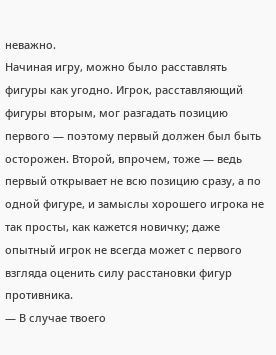неважно.
Начиная игру, можно было расставлять фигуры как угодно. Игрок, расставляющий фигуры вторым, мог разгадать позицию первого — поэтому первый должен был быть осторожен. Второй, впрочем, тоже — ведь первый открывает не всю позицию сразу, а по одной фигуре, и замыслы хорошего игрока не так просты, как кажется новичку; даже опытный игрок не всегда может с первого взгляда оценить силу расстановки фигур противника.
— В случае твоего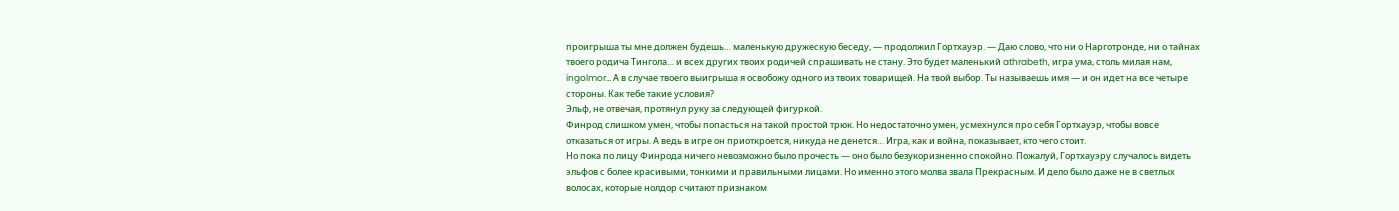проигрыша ты мне должен будешь… маленькую дружескую беседу, — продолжил Гортхауэр. — Даю слово, что ни о Нарготронде, ни о тайнах твоего родича Тингола… и всех других твоих родичей спрашивать не стану. Это будет маленький athrabeth, игра ума, столь милая нам, ingolmor… А в случае твоего выигрыша я освобожу одного из твоих товарищей. На твой выбор. Ты называешь имя — и он идет на все четыре стороны. Как тебе такие условия?
Эльф, не отвечая, протянул руку за следующей фигуркой.
Финрод слишком умен, чтобы попасться на такой простой трюк. Но недостаточно умен, усмехнулся про себя Гортхауэр, чтобы вовсе отказаться от игры. А ведь в игре он приоткроется, никуда не денется… Игра, как и война, показывает, кто чего стоит.
Но пока по лицу Финрода ничего невозможно было прочесть — оно было безукоризненно спокойно. Пожалуй, Гортхауэру случалось видеть эльфов с более красивыми, тонкими и правильными лицами. Но именно этого молва звала Прекрасным. И дело было даже не в светлых волосах, которые нолдор считают признаком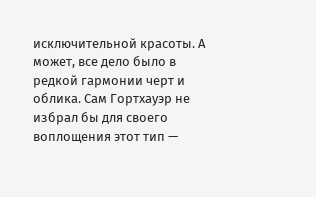исключительной красоты. А может, все дело было в редкой гармонии черт и облика. Сам Гортхауэр не избрал бы для своего воплощения этот тип —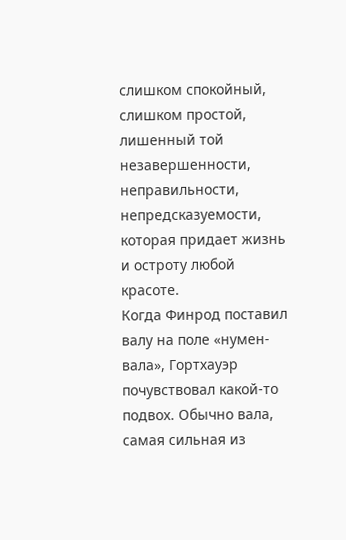слишком спокойный, слишком простой, лишенный той незавершенности, неправильности, непредсказуемости, которая придает жизнь и остроту любой красоте.
Когда Финрод поставил валу на поле «нумен-вала», Гортхауэр почувствовал какой-то подвох. Обычно вала, самая сильная из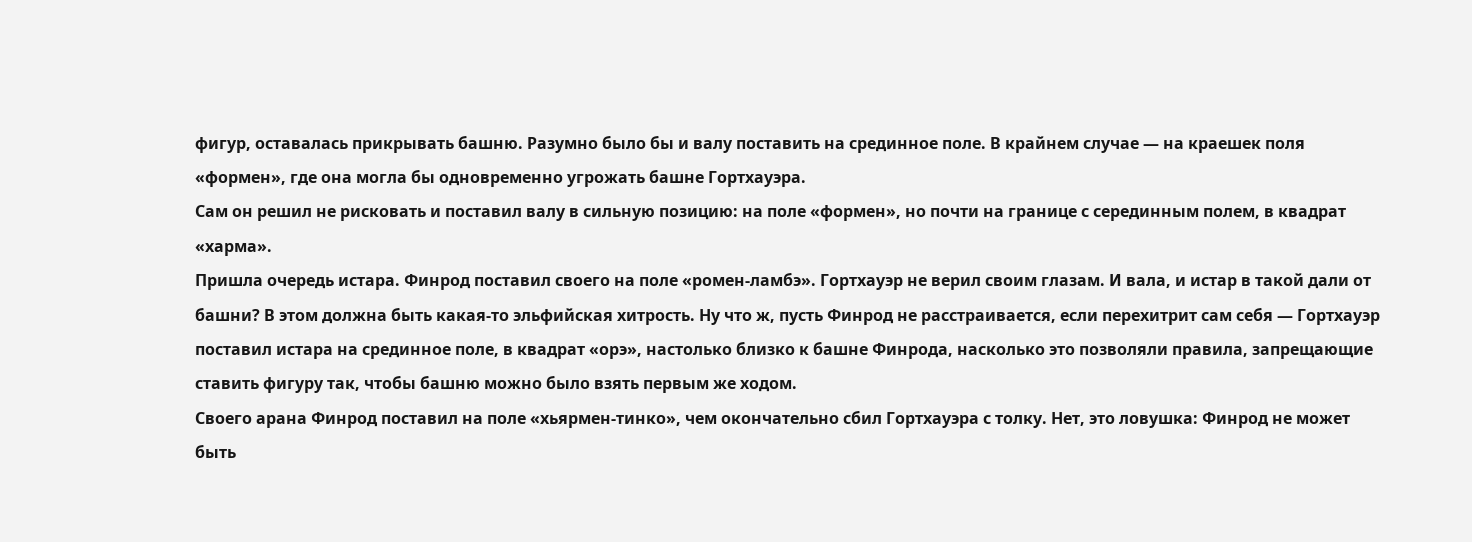фигур, оставалась прикрывать башню. Разумно было бы и валу поставить на срединное поле. В крайнем случае — на краешек поля «формен», где она могла бы одновременно угрожать башне Гортхауэра.
Сам он решил не рисковать и поставил валу в сильную позицию: на поле «формен», но почти на границе с серединным полем, в квадрат «харма».
Пришла очередь истара. Финрод поставил своего на поле «ромен-ламбэ». Гортхауэр не верил своим глазам. И вала, и истар в такой дали от башни? В этом должна быть какая-то эльфийская хитрость. Ну что ж, пусть Финрод не расстраивается, если перехитрит сам себя — Гортхауэр поставил истара на срединное поле, в квадрат «орэ», настолько близко к башне Финрода, насколько это позволяли правила, запрещающие ставить фигуру так, чтобы башню можно было взять первым же ходом.
Своего арана Финрод поставил на поле «хьярмен-тинко», чем окончательно сбил Гортхауэра с толку. Нет, это ловушка: Финрод не может быть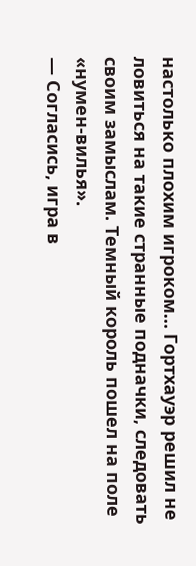настолько плохим игроком… Гортхауэр решил не ловиться на такие странные подначки, следовать своим замыслам. Темный король пошел на поле «нумен-вилья».
— Согласись, игра в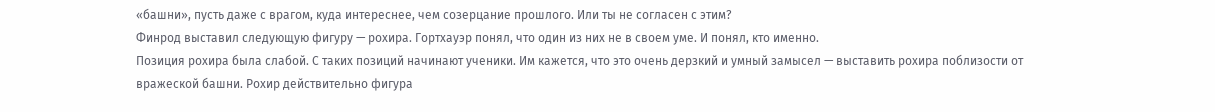«башни», пусть даже с врагом, куда интереснее, чем созерцание прошлого. Или ты не согласен с этим?
Финрод выставил следующую фигуру — рохира. Гортхауэр понял, что один из них не в своем уме. И понял, кто именно.
Позиция рохира была слабой. С таких позиций начинают ученики. Им кажется, что это очень дерзкий и умный замысел — выставить рохира поблизости от вражеской башни. Рохир действительно фигура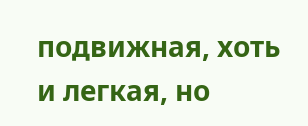подвижная, хоть и легкая, но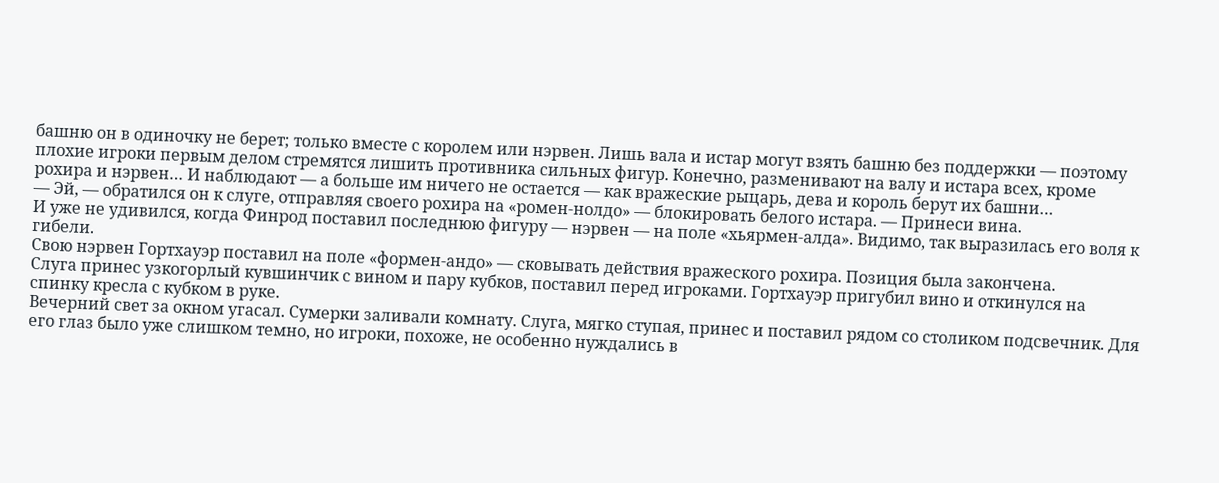башню он в одиночку не берет; только вместе с королем или нэрвен. Лишь вала и истар могут взять башню без поддержки — поэтому плохие игроки первым делом стремятся лишить противника сильных фигур. Конечно, разменивают на валу и истара всех, кроме рохира и нэрвен… И наблюдают — а больше им ничего не остается — как вражеские рыцарь, дева и король берут их башни…
— Эй, — обратился он к слуге, отправляя своего рохира на «ромен-нолдо» — блокировать белого истара. — Принеси вина.
И уже не удивился, когда Финрод поставил последнюю фигуру — нэрвен — на поле «хьярмен-алда». Видимо, так выразилась его воля к гибели.
Свою нэрвен Гортхауэр поставил на поле «формен-андо» — сковывать действия вражеского рохира. Позиция была закончена.
Слуга принес узкогорлый кувшинчик с вином и пару кубков, поставил перед игроками. Гортхауэр пригубил вино и откинулся на спинку кресла с кубком в руке.
Вечерний свет за окном угасал. Сумерки заливали комнату. Слуга, мягко ступая, принес и поставил рядом со столиком подсвечник. Для его глаз было уже слишком темно, но игроки, похоже, не особенно нуждались в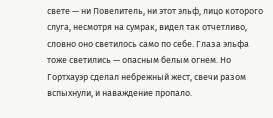свете — ни Повелитель, ни этот эльф, лицо которого слуга, несмотря на сумрак, видел так отчетливо, словно оно светилось само по себе. Глаза эльфа тоже светились — опасным белым огнем. Но Гортхауэр сделал небрежный жест, свечи разом вспыхнули, и наваждение пропало.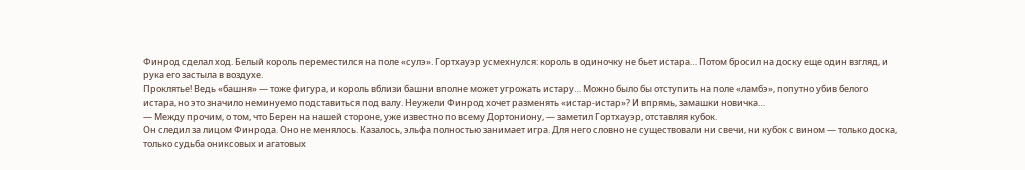Финрод сделал ход. Белый король переместился на поле «сулэ». Гортхауэр усмехнулся: король в одиночку не бьет истара… Потом бросил на доску еще один взгляд, и рука его застыла в воздухе.
Проклятье! Ведь «башня» — тоже фигура, и король вблизи башни вполне может угрожать истару… Можно было бы отступить на поле «ламбэ», попутно убив белого истара, но это значило неминуемо подставиться под валу. Неужели Финрод хочет разменять «истар-истар»? И впрямь, замашки новичка…
— Между прочим, о том, что Берен на нашей стороне, уже известно по всему Дортониону, — заметил Гортхауэр, отставляя кубок.
Он следил за лицом Финрода. Оно не менялось. Казалось, эльфа полностью занимает игра. Для него словно не существовали ни свечи, ни кубок с вином — только доска, только судьба ониксовых и агатовых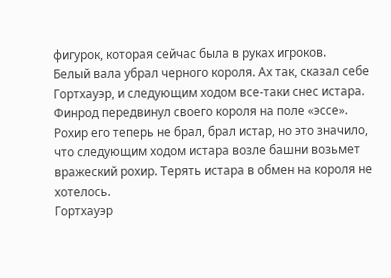фигурок, которая сейчас была в руках игроков.
Белый вала убрал черного короля. Ах так, сказал себе Гортхауэр, и следующим ходом все-таки снес истара. Финрод передвинул своего короля на поле «эссе». Рохир его теперь не брал, брал истар, но это значило, что следующим ходом истара возле башни возьмет вражеский рохир. Терять истара в обмен на короля не хотелось.
Гортхауэр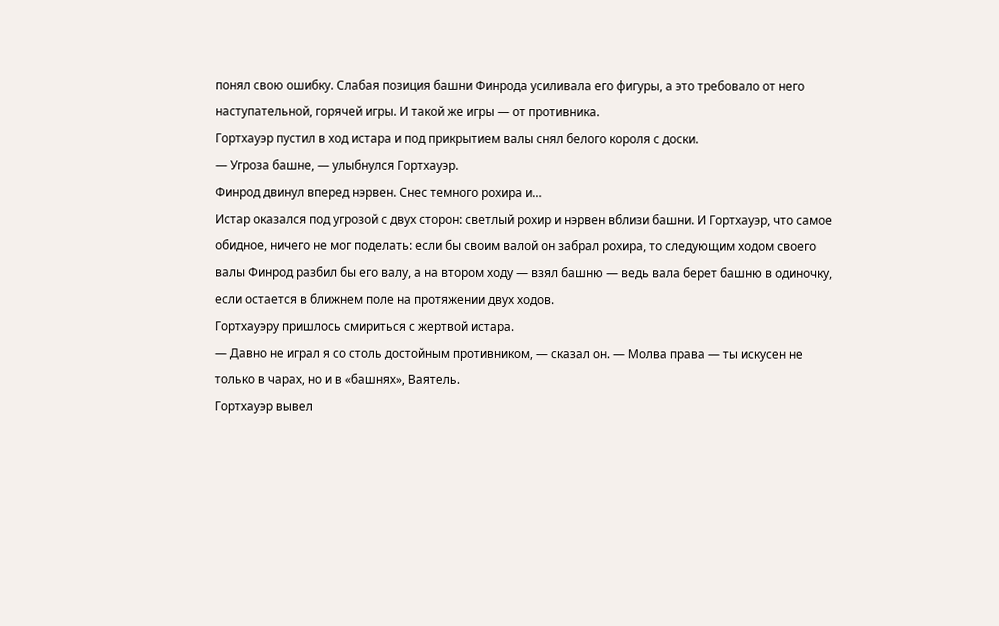понял свою ошибку. Слабая позиция башни Финрода усиливала его фигуры, а это требовало от него наступательной, горячей игры. И такой же игры — от противника.
Гортхауэр пустил в ход истара и под прикрытием валы снял белого короля с доски.
— Угроза башне, — улыбнулся Гортхауэр.
Финрод двинул вперед нэрвен. Снес темного рохира и…
Истар оказался под угрозой с двух сторон: светлый рохир и нэрвен вблизи башни. И Гортхауэр, что самое обидное, ничего не мог поделать: если бы своим валой он забрал рохира, то следующим ходом своего валы Финрод разбил бы его валу, а на втором ходу — взял башню — ведь вала берет башню в одиночку, если остается в ближнем поле на протяжении двух ходов.
Гортхауэру пришлось смириться с жертвой истара.
— Давно не играл я со столь достойным противником, — сказал он. — Молва права — ты искусен не только в чарах, но и в «башнях», Ваятель.
Гортхауэр вывел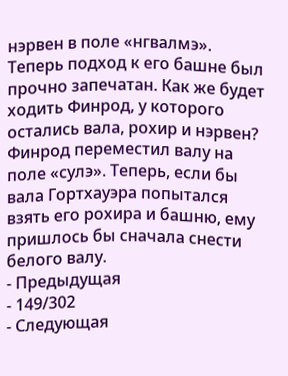нэрвен в поле «нгвалмэ». Теперь подход к его башне был прочно запечатан. Как же будет ходить Финрод, у которого остались вала, рохир и нэрвен?
Финрод переместил валу на поле «сулэ». Теперь, если бы вала Гортхауэра попытался взять его рохира и башню, ему пришлось бы сначала снести белого валу.
- Предыдущая
- 149/302
- Следующая